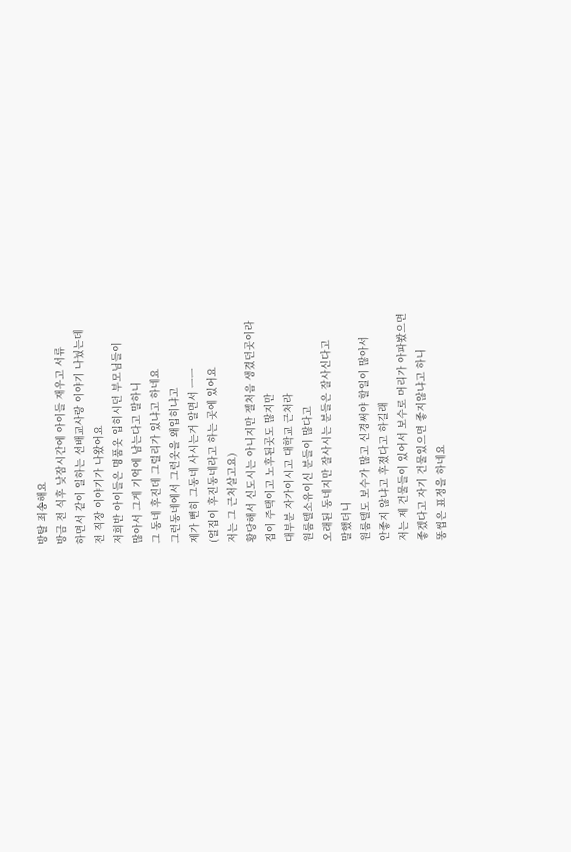방탈 죄송해요
방금 전 식후 낮잠시간에 아이들 재우고 서류
하면서 같이 일하는 선배교사랑 이야기 나눴는데
전 직장 이야기가 나왔어요
저희반 아이들은 명품옷 입히시던 부모님들이
많아서 그게 기억에 남는다고 말하니
그 동네 후진데 그럴리가 있냐고 하네요
그런동네에서 그런옷을 왜입히냐고
제가 뻔히 그동네 사시는거 알면서 ㅡㅡ
(얼집이 후진동네라고 하는 곳에 있어요
저는 그 근처살고요)
황당해서 신도시는 아니지만 젤처음 생겼던곳이라
집이 주택이고 노후된곳도 많지만
대부분 자가이시고 대학교 근처라
원룸텔소유이신 분들이 많다고
오래된 동네지만 잘사시는 분들은 잘사신다고
말했더니
원룸텔도 보수가 많고 신경써야 할일이 많아서
안좋지 않냐고 후졌다고 하길래
저는 제 건물들이 있어서 보수로 머리가 아파봤으면
좋겠다고 자기 건물있으면 좋지않냐고 하니
똥씹은 표정을 하네요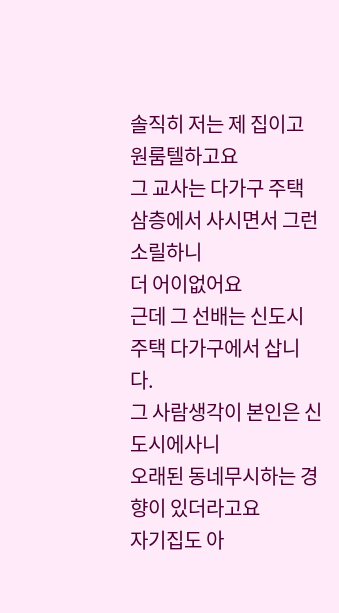솔직히 저는 제 집이고 원룸텔하고요
그 교사는 다가구 주택 삼층에서 사시면서 그런소릴하니
더 어이없어요
근데 그 선배는 신도시 주택 다가구에서 삽니다.
그 사람생각이 본인은 신도시에사니
오래된 동네무시하는 경향이 있더라고요
자기집도 아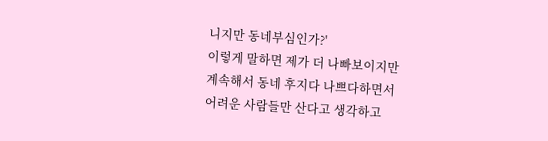니지만 동네부심인가?'
이렇게 말하면 제가 더 나빠보이지만
계속해서 동네 후지다 나쁘다하면서
어려운 사람들만 산다고 생각하고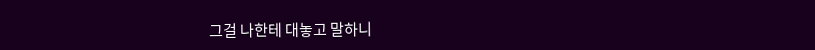그걸 나한테 대놓고 말하니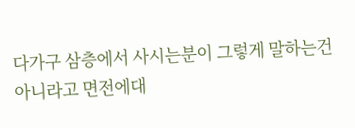다가구 삼층에서 사시는분이 그렇게 말하는건
아니라고 면전에대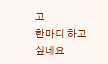고
한마디 하고싶네요